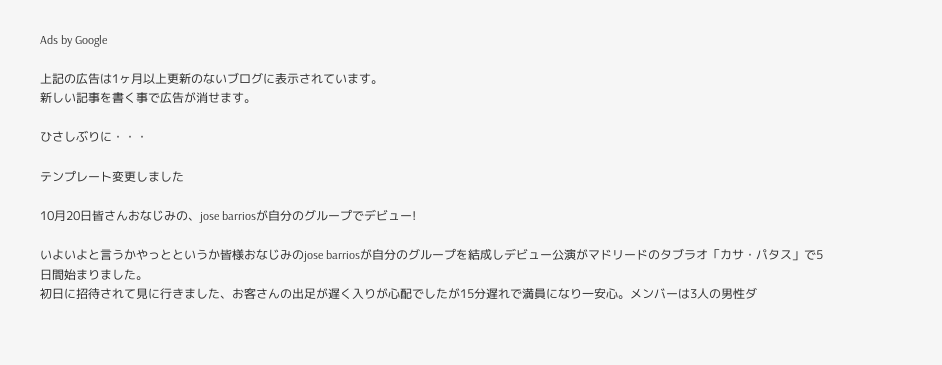Ads by Google

上記の広告は1ヶ月以上更新のないブログに表示されています。
新しい記事を書く事で広告が消せます。

ひさしぶりに・・・

テンプレート変更しました

10月20日皆さんおなじみの、jose barriosが自分のグループでデビュー!

いよいよと言うかやっとというか皆様おなじみのjose barriosが自分のグループを結成しデビュー公演がマドリードのタブラオ「カサ・パタス」で5日間始まりました。
初日に招待されて見に行きました、お客さんの出足が遅く入りが心配でしたが15分遅れで満員になり一安心。メンバーは3人の男性ダ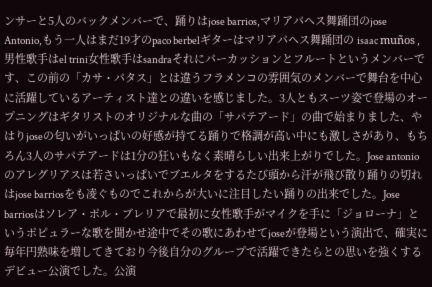ンサーと5人のバックメンバーで、踊りはjose barrios,マリアパヘス舞踊団のjose Antonio,もう一人はまだ19才のpaco berbelギターはマリアパヘス舞踊団の isaac muños ,男性歌手はel trini女性歌手はsandraそれにパーカッションとフルートというメンバーです、この前の「カサ・パタス」とは違うフラメンコの雰囲気のメンバーで舞台を中心に活躍しているアーティスト達との違いを感じました。3人ともスーツ姿で登場のオープニングはギタリストのオリジナルな曲の「サパテアード」の曲で始まりました、やはりjoseの匂いがいっぱいの好感が持てる踊りで格調が高い中にも激しさがあり、もちろん3人のサパテアードは1分の狂いもなく素晴らしい出来上がりでした。Jose antonioのアレグリアスは若さいっぱいでブエルタをするたび頭から汗が飛び散り踊りの切れはjose barriosをも凌ぐものでこれからが大いに注目したい踊りの出来でした。Jose barriosはソレア・ポル・ブレリアで最初に女性歌手がマイクを手に「ジョローナ」というポピュラーな歌を聞かせ途中でその歌にあわせてjoseが登場という演出で、確実に毎年円熟味を増してきており今後自分のグループで活躍できたらとの思いを強くするデビュー公演でした。公演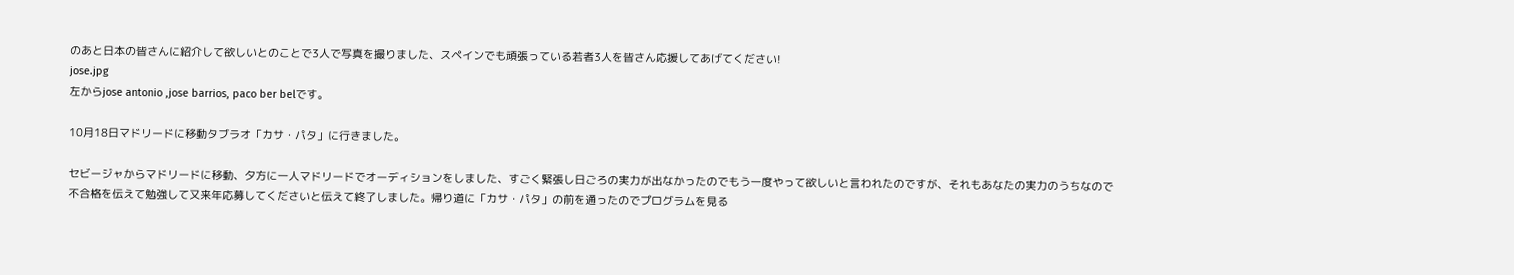のあと日本の皆さんに紹介して欲しいとのことで3人で写真を撮りました、スペインでも頑張っている若者3人を皆さん応援してあげてください!
jose.jpg
左からjose antonio ,jose barrios, paco ber belです。

10月18日マドリードに移動タブラオ「カサ・パタ」に行きました。

セビージャからマドリードに移動、夕方に一人マドリードでオーディションをしました、すごく緊張し日ごろの実力が出なかったのでもう一度やって欲しいと言われたのですが、それもあなたの実力のうちなので不合格を伝えて勉強して又来年応募してくださいと伝えて終了しました。帰り道に「カサ・パタ」の前を通ったのでプログラムを見る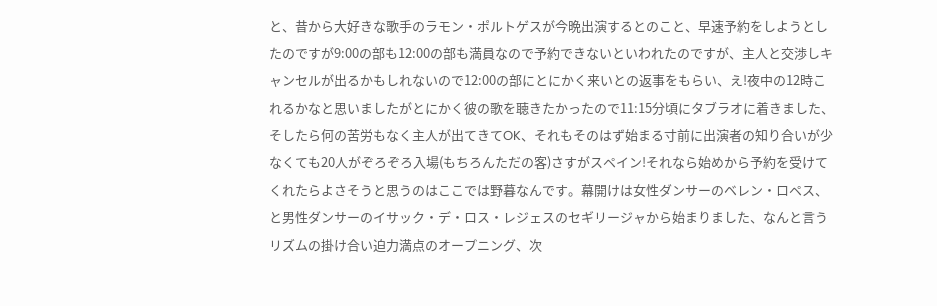と、昔から大好きな歌手のラモン・ポルトゲスが今晩出演するとのこと、早速予約をしようとしたのですが9:00の部も12:00の部も満員なので予約できないといわれたのですが、主人と交渉しキャンセルが出るかもしれないので12:00の部にとにかく来いとの返事をもらい、え!夜中の12時これるかなと思いましたがとにかく彼の歌を聴きたかったので11:15分頃にタブラオに着きました、そしたら何の苦労もなく主人が出てきてOK、それもそのはず始まる寸前に出演者の知り合いが少なくても20人がぞろぞろ入場(もちろんただの客)さすがスペイン!それなら始めから予約を受けてくれたらよさそうと思うのはここでは野暮なんです。幕開けは女性ダンサーのベレン・ロペス、と男性ダンサーのイサック・デ・ロス・レジェスのセギリージャから始まりました、なんと言うリズムの掛け合い迫力満点のオープニング、次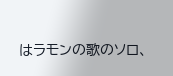はラモンの歌のソロ、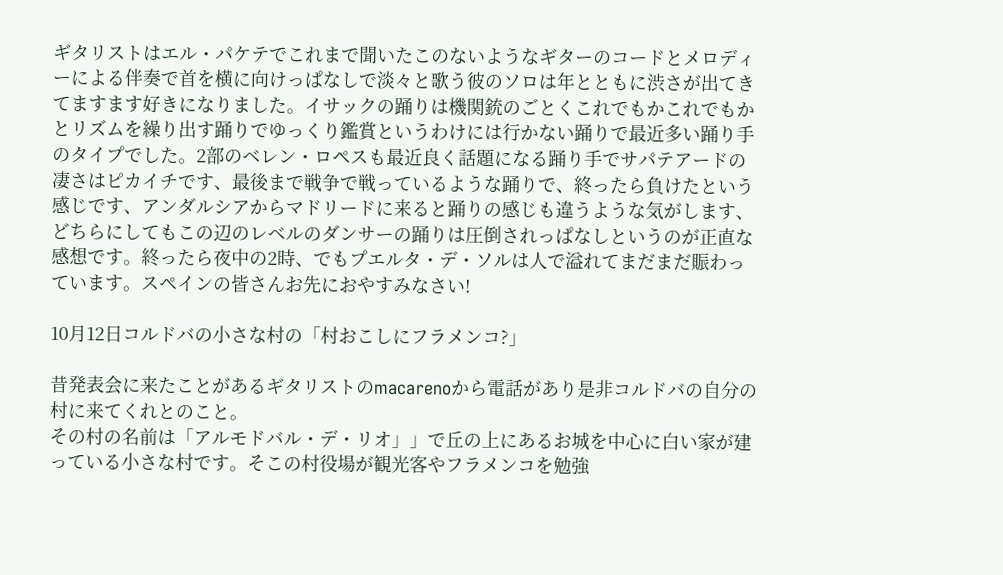ギタリストはエル・パケテでこれまで聞いたこのないようなギターのコードとメロディーによる伴奏で首を横に向けっぱなしで淡々と歌う彼のソロは年とともに渋さが出てきてますます好きになりました。イサックの踊りは機関銃のごとくこれでもかこれでもかとリズムを繰り出す踊りでゆっくり鑑賞というわけには行かない踊りで最近多い踊り手のタイプでした。2部のベレン・ロペスも最近良く話題になる踊り手でサパテアードの凄さはピカイチです、最後まで戦争で戦っているような踊りで、終ったら負けたという感じです、アンダルシアからマドリードに来ると踊りの感じも違うような気がします、どちらにしてもこの辺のレベルのダンサーの踊りは圧倒されっぱなしというのが正直な感想です。終ったら夜中の2時、でもプエルタ・デ・ソルは人で溢れてまだまだ賑わっています。スペインの皆さんお先におやすみなさい!

10月12日コルドバの小さな村の「村おこしにフラメンコ?」

昔発表会に来たことがあるギタリストのmacarenoから電話があり是非コルドバの自分の村に来てくれとのこと。
その村の名前は「アルモドバル・デ・リオ」」で丘の上にあるお城を中心に白い家が建っている小さな村です。そこの村役場が観光客やフラメンコを勉強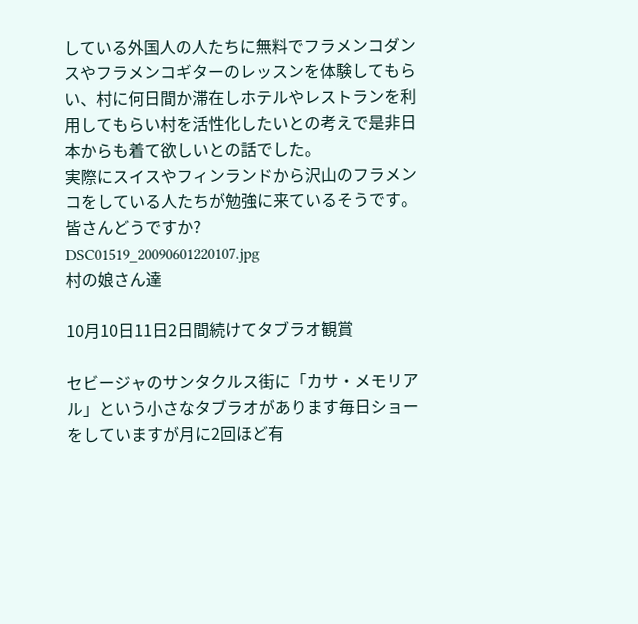している外国人の人たちに無料でフラメンコダンスやフラメンコギターのレッスンを体験してもらい、村に何日間か滞在しホテルやレストランを利用してもらい村を活性化したいとの考えで是非日本からも着て欲しいとの話でした。
実際にスイスやフィンランドから沢山のフラメンコをしている人たちが勉強に来ているそうです。皆さんどうですか?
DSC01519_20090601220107.jpg
村の娘さん達

10月10日11日2日間続けてタブラオ観賞

セビージャのサンタクルス街に「カサ・メモリアル」という小さなタブラオがあります毎日ショーをしていますが月に2回ほど有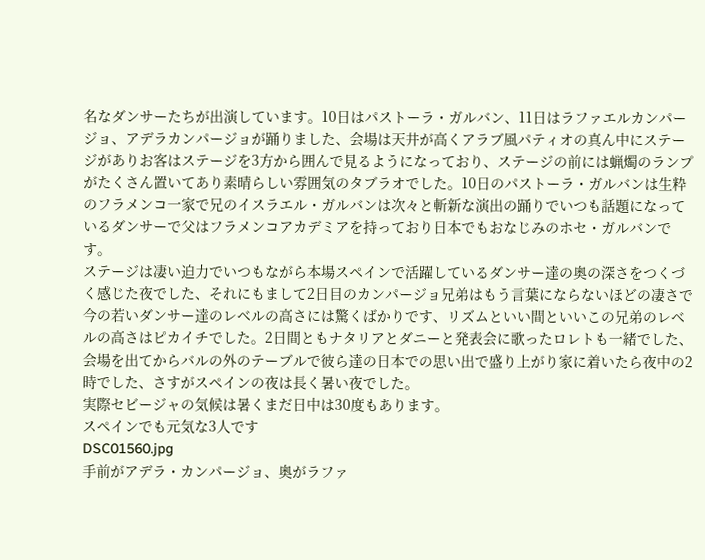名なダンサーたちが出演しています。10日はパストーラ・ガルバン、11日はラファエルカンパージョ、アデラカンパージョが踊りました、会場は天井が高くアラブ風パティオの真ん中にステージがありお客はステージを3方から囲んで見るようになっており、ステージの前には蝋燭のランプがたくさん置いてあり素晴らしい雰囲気のタブラオでした。10日のパストーラ・ガルバンは生粋のフラメンコ一家で兄のイスラエル・ガルバンは次々と斬新な演出の踊りでいつも話題になっているダンサーで父はフラメンコアカデミアを持っており日本でもおなじみのホセ・ガルバンです。
ステージは凄い迫力でいつもながら本場スペインで活躍しているダンサー達の奥の深さをつくづく感じた夜でした、それにもまして2日目のカンパージョ兄弟はもう言葉にならないほどの凄さで今の若いダンサー達のレベルの高さには驚くばかりです、リズムといい間といいこの兄弟のレベルの高さはピカイチでした。2日間ともナタリアとダニーと発表会に歌ったロレトも一緒でした、会場を出てからバルの外のテーブルで彼ら達の日本での思い出で盛り上がり家に着いたら夜中の2時でした、さすがスペインの夜は長く暑い夜でした。
実際セビージャの気候は暑くまだ日中は30度もあります。
スペインでも元気な3人です
DSC01560.jpg
手前がアデラ・カンパージョ、奥がラファ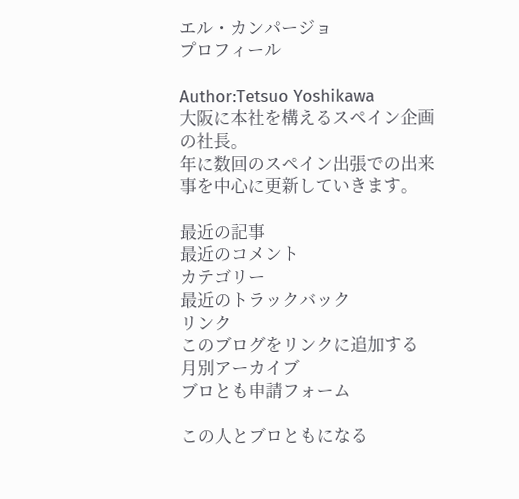エル・カンパージョ
プロフィール

Author:Tetsuo Yoshikawa
大阪に本社を構えるスペイン企画の社長。
年に数回のスペイン出張での出来事を中心に更新していきます。

最近の記事
最近のコメント
カテゴリー
最近のトラックバック
リンク
このブログをリンクに追加する
月別アーカイブ
ブロとも申請フォーム

この人とブロともになる